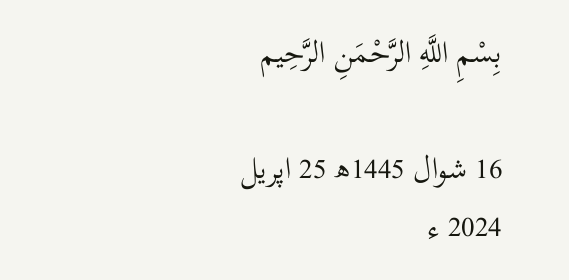بِسْمِ اللَّهِ الرَّحْمَنِ الرَّحِيم

16 شوال 1445ھ 25 اپریل 2024 ء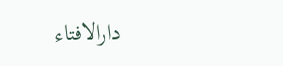دارالافتاء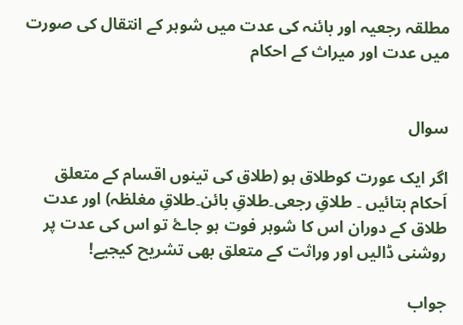مطلقہ رجعیہ اور بائنہ کی عدت میں شوہر کے انتقال کی صورت میں عدت اور میراث کے احکام


سوال

اگر ایک عورت کوطلاق ہو (طلاق کی تینوں اقسام کے متعلق اَحکام بتائیں ۔ طلاقِ رجعی۔طلاقِ بائن۔طلاقِ مغلظہ) اور عدت طلاق کے دوران اس کا شوہر فوت ہو جاۓ تو اس کی عدت پر روشنی ڈالیں اور وراثت کے متعلق بھی تشریح کیجیے!

جواب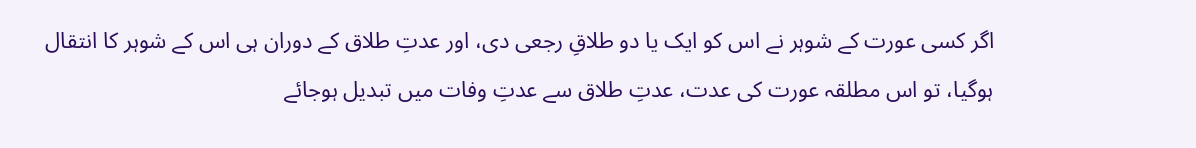اگر کسی عورت کے شوہر نے اس کو ایک یا دو طلاقِ رجعی دی، اور عدتِ طلاق کے دوران ہی اس کے شوہر کا انتقال ہوگیا، تو اس مطلقہ عورت کی عدت، عدتِ طلاق سے عدتِ وفات میں تبدیل ہوجائے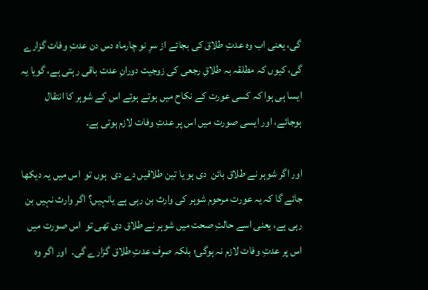گی، یعنی اب وہ عدتِ طلاق کی بجائے از سرِ نو چارماہ دس دن عدتِ وفات گزارے گی، کیوں کہ مطلقہ بہ طلاقِ رجعی کی زوجیت دورانِ عدت باقی رہتی ہے، گویا یہ ایسا ہی ہوا کہ کسی عورت کے نکاح میں ہوتے ہوئے اس کے شوہر کا انتقال ہوجائے، اور ایسی صورت میں اس پر عدتِ وفات لازم ہوتی ہے۔

اور اگر شوہر نے طلاق بائن  دی ہو یا تین طلاقیں دے دی  ہوں تو  اس میں یہ دیکھا جائے گا کہ یہ عورت مرحوم شوہر کی وارث بن رہی ہے یانہیں؟ اگر وارث نہیں بن رہی ہے، یعنی اسے حالتِ صحت میں شوہر نے طلاق دی تھی تو  اس صورت میں اس پر عدتِ وفات لازم نہ ہوگی؛ بلکہ صرف عدتِ طلاق گزارے گی۔  اور اگر وہ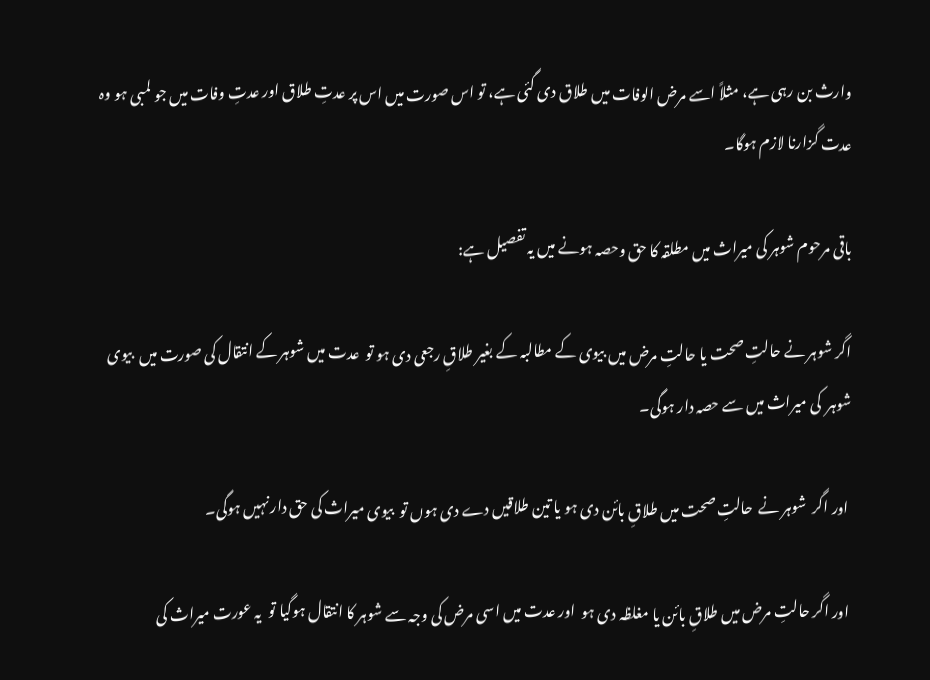وارث بن رہی ہے، مثلاً اسے مرض الوفات میں طلاق دی گئی ہے، تو اس صورت میں اس پر عدتِ طلاق اور عدتِ وفات میں جو لمبی ہو وہ عدت گزارنا لازم ہوگا۔

باقی مرحوم شوہر کی میراث میں مطلقہ کا حق وحصہ ہونے میں یہ تفصیل ہے:

اگر شوہر نے حالتِ صحت یا حالتِ مرض میں بیوی کے مطالبہ کے بغیر طلاقِ رجعی دی ہو تو  عدت میں شوہر کے انتقال کی صورت میں  بیوی  شوہر  کی میراث میں سے حصہ دار ہوگی۔

 اور اگر  شوہر نے  حالتِ صحت میں طلاقِ بائن دی ہو یا تین طلاقیں دے دی ہوں تو  بیوی میراث کی حق دار نہیں ہوگی۔

 اور اگر حالتِ مرض میں طلاقِ بائن یا مغلظہ دی ہو  اور عدت میں اسی مرض کی وجہ سے شوہر کا انتقال ہوگیا تو  یہ عورت میراث کی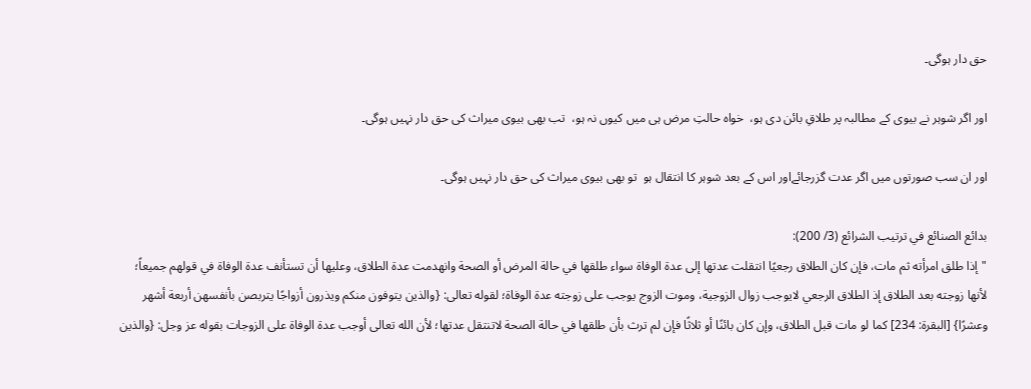حق دار ہوگی۔

اور اگر شوہر نے بیوی کے مطالبہ پر طلاقِ بائن دی ہو،  خواہ حالتِ مرض ہی میں کیوں نہ ہو،  تب بھی بیوی میراث کی حق دار نہیں ہوگی۔

اور ان سب صورتوں میں اگر عدت گزرجائےاور اس کے بعد شوہر کا انتقال ہو  تو بھی بیوی میراث کی حق دار نہیں ہوگی۔

بدائع الصنائع في ترتيب الشرائع (3/ 200):
"إذا طلق امرأته ثم مات، فإن كان الطلاق رجعيًا انتقلت عدتها إلى عدة الوفاة سواء طلقها في حالة المرض أو الصحة وانهدمت عدة الطلاق، وعليها أن تستأنف عدة الوفاة في قولهم جميعاً؛ لأنها زوجته بعد الطلاق إذ الطلاق الرجعي لايوجب زوال الزوجية، وموت الزوج يوجب على زوجته عدة الوفاة؛ لقوله تعالى: {والذين يتوفون منكم ويذرون أزواجًا يتربصن بأنفسهن أربعة أشهر وعشرًا} [البقرة: 234] كما لو مات قبل الطلاق، وإن كان بائنًا أو ثلاثًا فإن لم ترث بأن طلقها في حالة الصحة لاتنتقل عدتها؛ لأن الله تعالى أوجب عدة الوفاة على الزوجات بقوله عز وجل: {والذين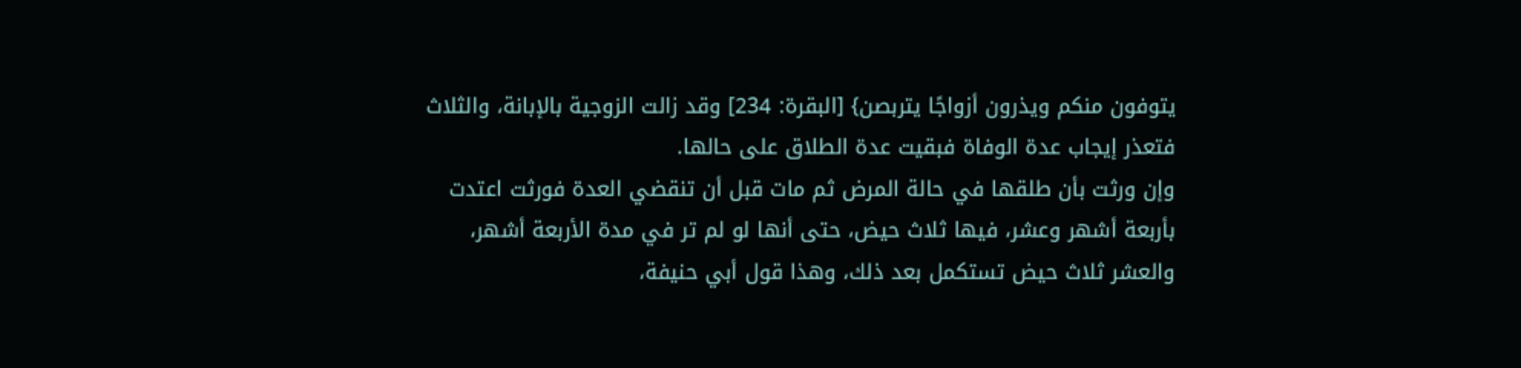يتوفون منكم ويذرون أزواجًا يتربصن} [البقرة: 234] وقد زالت الزوجية بالإبانة، والثلاث فتعذر إيجاب عدة الوفاة فبقيت عدة الطلاق على حالها.
وإن ورثت بأن طلقها في حالة المرض ثم مات قبل أن تنقضي العدة فورثت اعتدت بأربعة أشهر وعشر، فيها ثلاث حيض، حتى أنها لو لم تر في مدة الأربعة أشهر، والعشر ثلاث حيض تستكمل بعد ذلك، وهذا قول أبي حنيفة،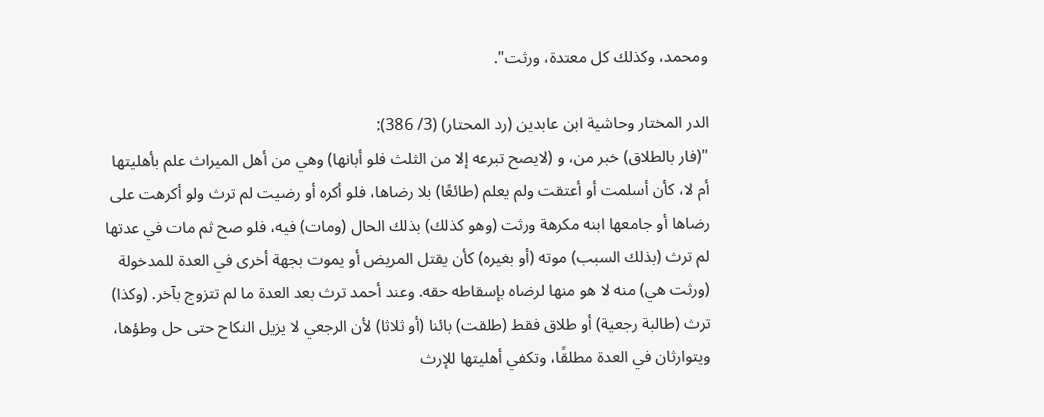ومحمد، وكذلك كل معتدة، ورثت".

الدر المختار وحاشية ابن عابدين (رد المحتار) (3/ 386):
"(فار بالطلاق) خبر من، و (لايصح تبرعه إلا من الثلث فلو أبانها) وهي من أهل الميراث علم بأهليتها أم لا، كأن أسلمت أو أعتقت ولم يعلم (طائعًا) بلا رضاها، فلو أكره أو رضيت لم ترث ولو أكرهت على رضاها أو جامعها ابنه مكرهة ورثت (وهو كذلك) بذلك الحال (ومات) فيه، فلو صح ثم مات في عدتها لم ترث (بذلك السبب) موته (أو بغيره) كأن يقتل المريض أو يموت بجهة أخرى في العدة للمدخولة (ورثت هي) منه لا هو منها لرضاه بإسقاطه حقه. وعند أحمد ترث بعد العدة ما لم تتزوج بآخر. (وكذا) ترث (طالبة رجعية) أو طلاق فقط (طلقت) بائنا (أو ثلاثا) لأن الرجعي لا يزيل النكاح حتى حل وطؤها، ويتوارثان في العدة مطلقًا، وتكفي أهليتها للإرث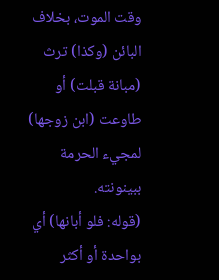وقت الموت، بخلاف البائن (وكذا) ترث (مبانة قبلت) أو طاوعت (ابن زوجها) لمجيء الحرمة ببينونته.
(قوله: فلو أبانها) أي بواحدة أو أكثر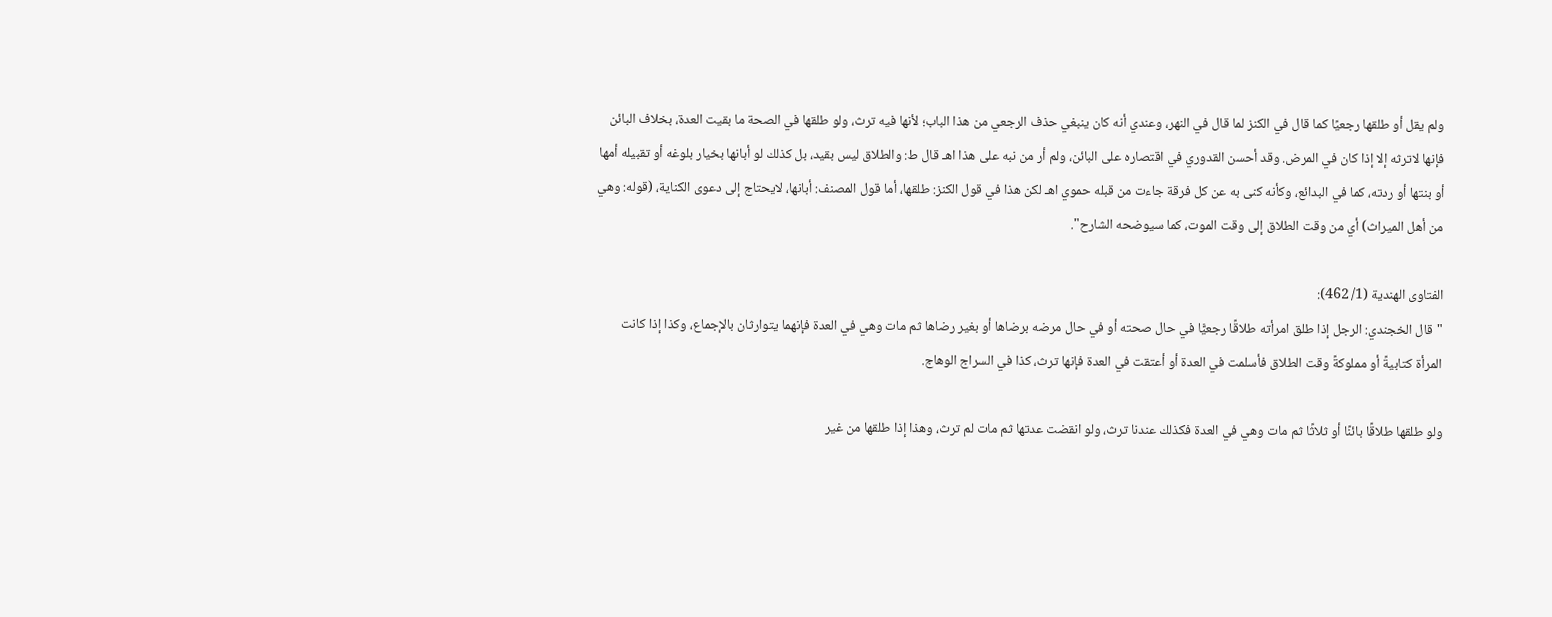ولم يقل أو طلقها رجعيًا كما قال في الكنز لما قال في النهر، وعندي أنه كان ينبغي حذف الرجعي من هذا الباب؛ لأنها فيه ترث، ولو طلقها في الصحة ما بقيت العدة، بخلاف البائن فإنها لاترثه إلا إذا كان في المرض. وقد أحسن القدوري في اقتصاره على البائن، ولم أر من نبه على هذا اهـ قال ط: والطلاق ليس بقيد، بل كذلك لو أبانها بخيار بلوغه أو تقبيله أمها أو بنتها أو ردته، كما في البدائع، وكأنه كنى به عن كل فرقة جاءت من قبله حموي اهـ لكن هذا في قول الكنز: طلقها، أما قول المصنف: أبانها، لايحتاج إلى دعوى الكناية، (قوله: وهي من أهل الميراث) أي من وقت الطلاق إلى وقت الموت، كما سيوضحه الشارح".

الفتاوى الهندية (1/ 462):
"قال الخجندي: الرجل إذا طلق امرأته طلاقًا رجعيًّا في حال صحته أو في حال مرضه برضاها أو بغير رضاها ثم مات وهي في العدة فإنهما يتوارثان بالإجماع، وكذا إذا كانت المرأة كتابيةً أو مملوكةً وقت الطلاق فأسلمت في العدة أو أعتقت في العدة فإنها ترث، كذا في السراج الوهاج.

ولو طلقها طلاقًا بائنًا أو ثلاثًا ثم مات وهي في العدة فكذلك عندنا ترث، ولو انقضت عدتها ثم مات لم ترث، وهذا إذا طلقها من غير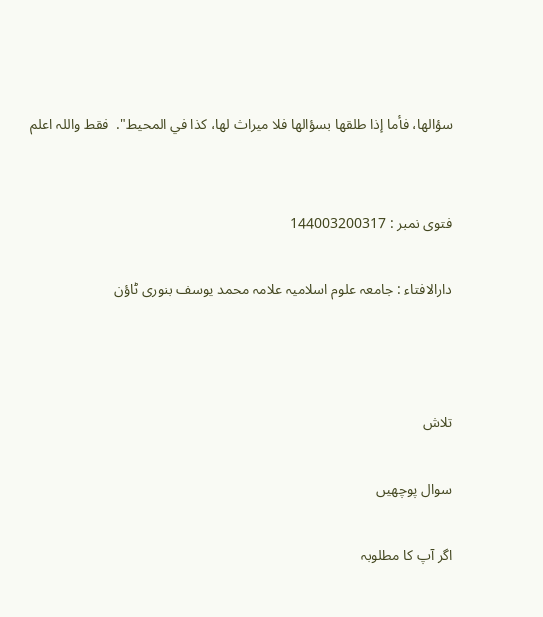سؤالها، فأما إذا طلقها بسؤالها فلا ميراث لها، كذا في المحيط".  فقط واللہ اعلم


فتوی نمبر : 144003200317

دارالافتاء : جامعہ علوم اسلامیہ علامہ محمد یوسف بنوری ٹاؤن



تلاش

سوال پوچھیں

اگر آپ کا مطلوبہ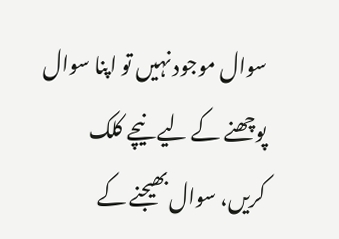سوال موجود نہیں تو اپنا سوال پوچھنے کے لیے نیچے کلک کریں، سوال بھیجنے کے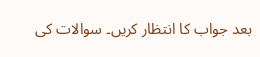بعد جواب کا انتظار کریں۔ سوالات کی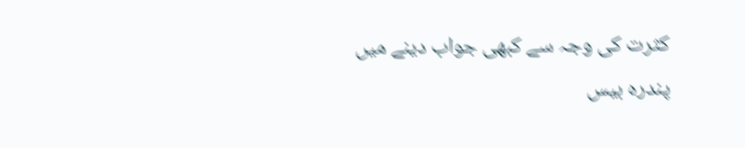کثرت کی وجہ سے کبھی جواب دینے میں پندرہ بیس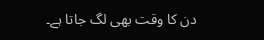دن کا وقت بھی لگ جاتا ہے۔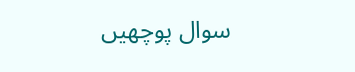سوال پوچھیں